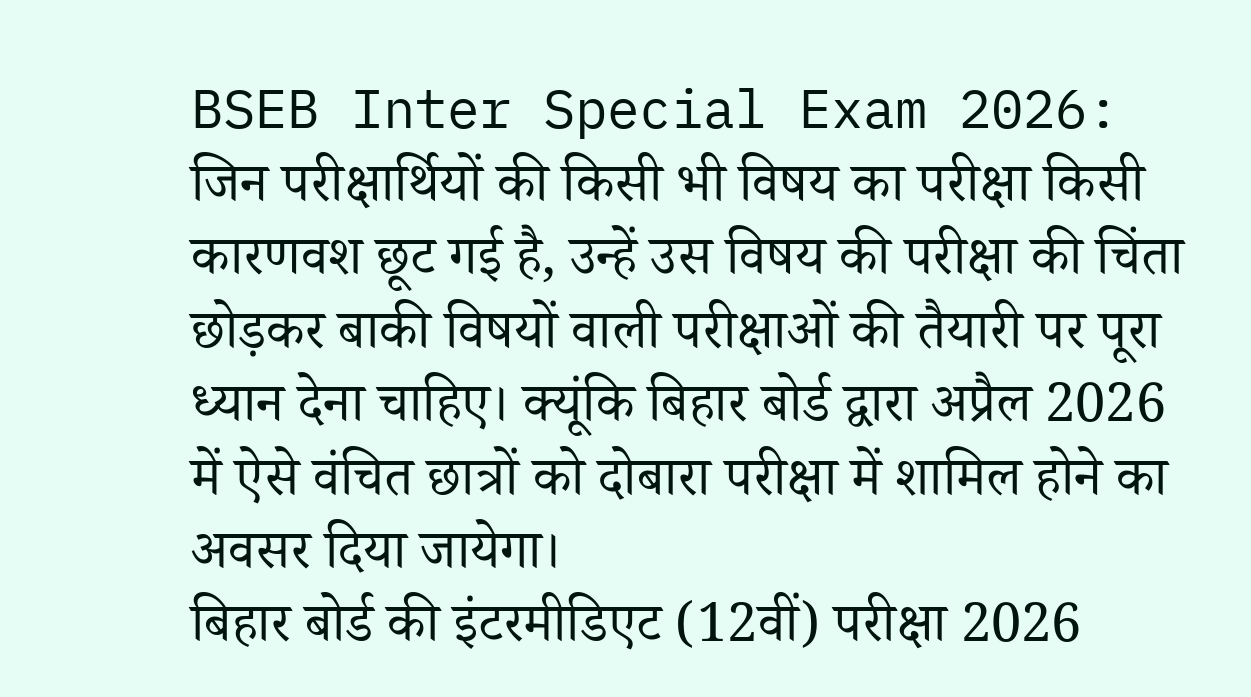BSEB Inter Special Exam 2026: जिन परीक्षार्थियों की किसी भी विषय का परीक्षा किसी कारणवश छूट गई है, उन्हें उस विषय की परीक्षा की चिंता छोड़कर बाकी विषयों वाली परीक्षाओं की तैयारी पर पूरा ध्यान देना चाहिए। क्यूंकि बिहार बोर्ड द्वारा अप्रैल 2026 में ऐसे वंचित छात्रों को दोबारा परीक्षा में शामिल होने का अवसर दिया जायेगा।
बिहार बोर्ड की इंटरमीडिएट (12वीं) परीक्षा 2026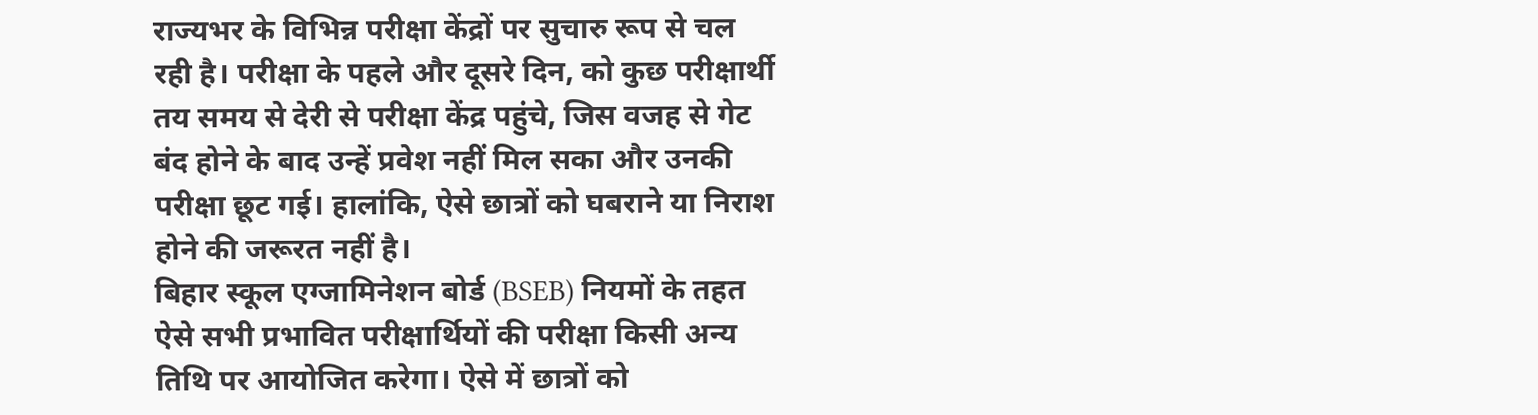राज्यभर के विभिन्न परीक्षा केंद्रों पर सुचारु रूप से चल रही है। परीक्षा के पहले और दूसरे दिन, को कुछ परीक्षार्थी तय समय से देरी से परीक्षा केंद्र पहुंचे, जिस वजह से गेट बंद होने के बाद उन्हें प्रवेश नहीं मिल सका और उनकी परीक्षा छूट गई। हालांकि, ऐसे छात्रों को घबराने या निराश होने की जरूरत नहीं है।
बिहार स्कूल एग्जामिनेशन बोर्ड (BSEB) नियमों के तहत ऐसे सभी प्रभावित परीक्षार्थियों की परीक्षा किसी अन्य तिथि पर आयोजित करेगा। ऐसे में छात्रों को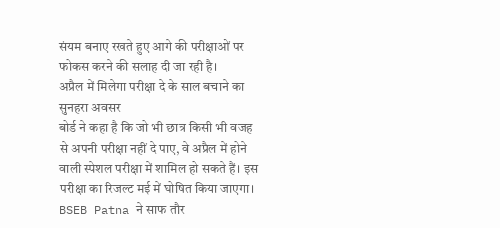संयम बनाए रखते हुए आगे की परीक्षाओं पर फोकस करने की सलाह दी जा रही है।
अप्रैल में मिलेगा परीक्षा दे के साल बचाने का सुनहरा अवसर
बोर्ड ने कहा है कि जो भी छात्र किसी भी वजह से अपनी परीक्षा नहीं दे पाए, वे अप्रैल में होने वाली स्पेशल परीक्षा में शामिल हो सकते हैं। इस परीक्षा का रिजल्ट मई में घोषित किया जाएगा। BSEB Patna ने साफ तौर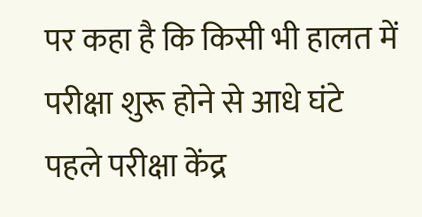पर कहा है कि किसी भी हालत में परीक्षा शुरू होने से आधे घंटे पहले परीक्षा केंद्र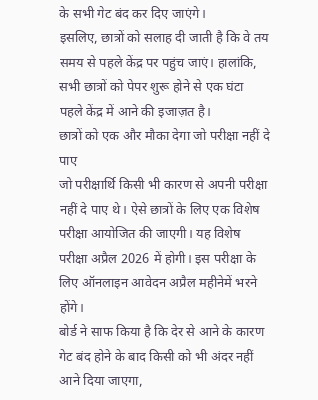के सभी गेट बंद कर दिए जाएंगे।
इसलिए, छात्रों को सलाह दी जाती है कि वे तय समय से पहले केंद्र पर पहुंच जाएं। हालांकि, सभी छात्रों को पेपर शुरू होने से एक घंटा पहले केंद्र में आने की इजाज़त है।
छात्रों को एक और मौका देगा जो परीक्षा नहीं दे पाए
जो परीक्षार्थि किसी भी कारण से अपनी परीक्षा नहीं दे पाए थे। ऐसे छात्रों के लिए एक विशेष परीक्षा आयोजित की जाएगी। यह विशेष परीक्षा अप्रैल 2026 में होगी। इस परीक्षा के लिए ऑनलाइन आवेदन अप्रैल महीनेमें भरने होंगे।
बोर्ड ने साफ किया है कि देर से आने के कारण गेट बंद होने के बाद किसी को भी अंदर नहीं आने दिया जाएगा,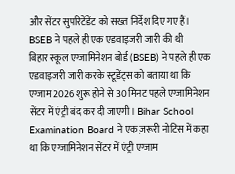और सेंटर सुपरिटेंडेंट को सख्त निर्देश दिए गए हैं।
BSEB ने पहले ही एक एडवाइजरी जारी की थी
बिहार स्कूल एग्जामिनेशन बोर्ड (BSEB) ने पहले ही एक एडवाइजरी जारी करके स्टूडेंट्स को बताया था कि एग्जाम 2026 शुरू होने से 30 मिनट पहले एग्जामिनेशन सेंटर में एंट्री बंद कर दी जाएगी। Bihar School Examination Board ने एक ज़रूरी नोटिस में कहा था कि एग्जामिनेशन सेंटर में एंट्री एग्जाम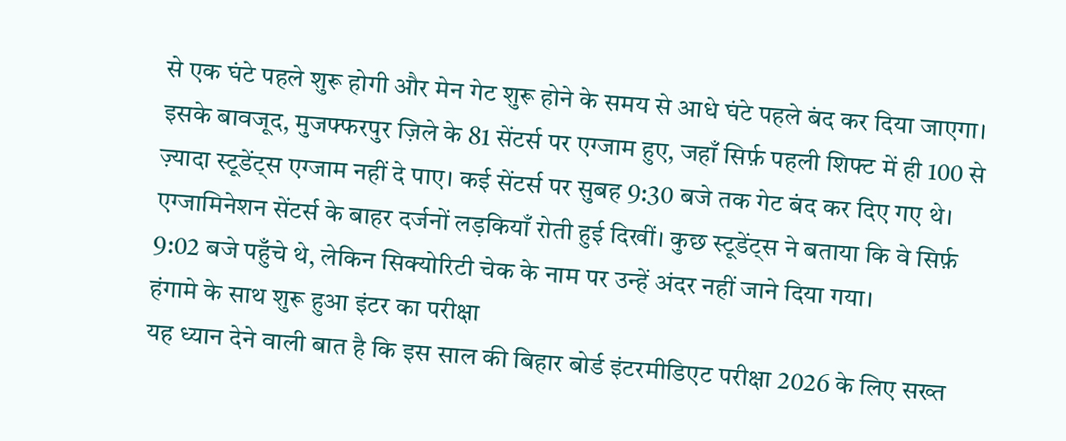से एक घंटे पहले शुरू होगी और मेन गेट शुरू होने के समय से आधे घंटे पहले बंद कर दिया जाएगा।
इसके बावजूद, मुजफ्फरपुर ज़िले के 81 सेंटर्स पर एग्जाम हुए, जहाँ सिर्फ़ पहली शिफ्ट में ही 100 से ज़्यादा स्टूडेंट्स एग्जाम नहीं दे पाए। कई सेंटर्स पर सुबह 9:30 बजे तक गेट बंद कर दिए गए थे। एग्जामिनेशन सेंटर्स के बाहर दर्जनों लड़कियाँ रोती हुई दिखीं। कुछ स्टूडेंट्स ने बताया कि वे सिर्फ़ 9:02 बजे पहुँचे थे, लेकिन सिक्योरिटी चेक के नाम पर उन्हें अंदर नहीं जाने दिया गया।
हंगामे के साथ शुरू हुआ इंटर का परीक्षा
यह ध्यान देने वाली बात है कि इस साल की बिहार बोर्ड इंटरमीडिएट परीक्षा 2026 के लिए सख्त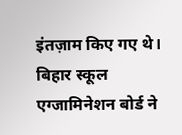इंतज़ाम किए गए थे। बिहार स्कूल एग्जामिनेशन बोर्ड ने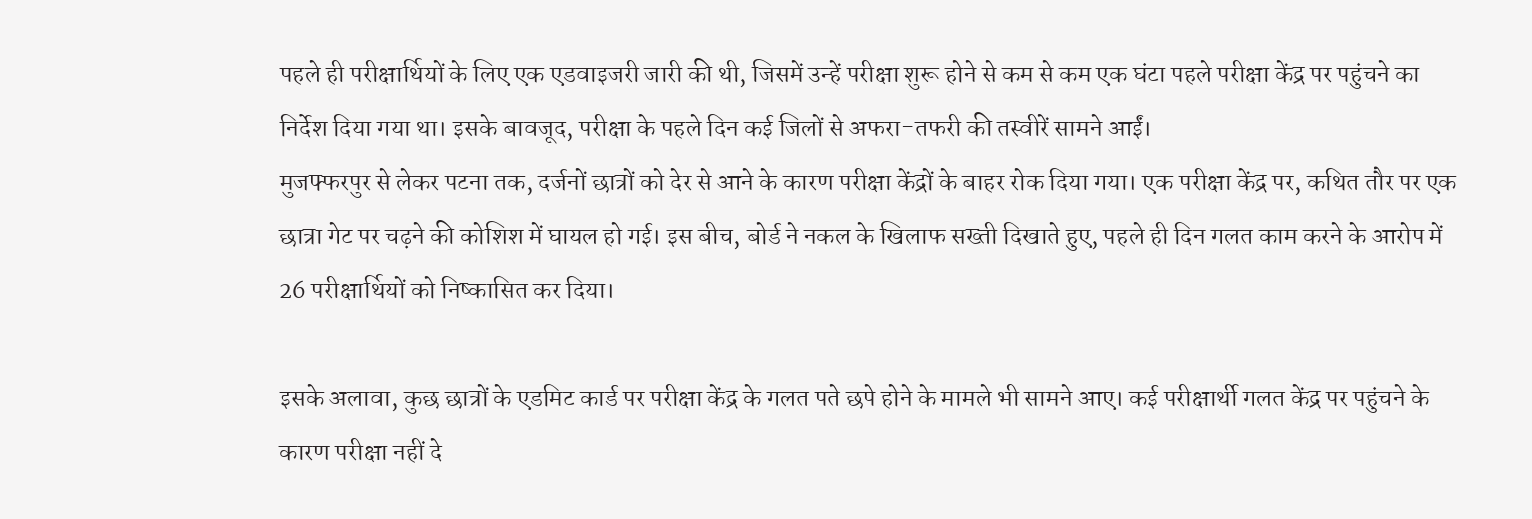पहले ही परीक्षार्थियों के लिए एक एडवाइजरी जारी की थी, जिसमें उन्हें परीक्षा शुरू होने से कम से कम एक घंटा पहले परीक्षा केंद्र पर पहुंचने का निर्देश दिया गया था। इसके बावजूद, परीक्षा के पहले दिन कई जिलों से अफरा-तफरी की तस्वीरें सामने आईं।
मुजफ्फरपुर से लेकर पटना तक, दर्जनों छात्रों को देर से आने के कारण परीक्षा केंद्रों के बाहर रोक दिया गया। एक परीक्षा केंद्र पर, कथित तौर पर एक छात्रा गेट पर चढ़ने की कोशिश में घायल हो गई। इस बीच, बोर्ड ने नकल के खिलाफ सख्ती दिखाते हुए, पहले ही दिन गलत काम करने के आरोप में 26 परीक्षार्थियों को निष्कासित कर दिया।

इसके अलावा, कुछ छात्रों के एडमिट कार्ड पर परीक्षा केंद्र के गलत पते छपे होने के मामले भी सामने आए। कई परीक्षार्थी गलत केंद्र पर पहुंचने के कारण परीक्षा नहीं दे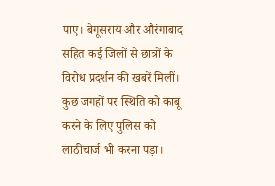पाए। बेगूसराय और औरंगाबाद सहित कई जिलों से छात्रों के विरोध प्रदर्शन की खबरें मिलीं। कुछ जगहों पर स्थिति को काबू करने के लिए पुलिस को लाठीचार्ज भी करना पड़ा।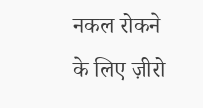नकल रोकने के लिए ज़ीरो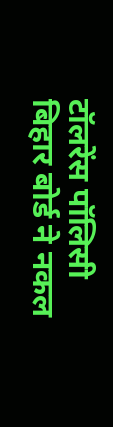टॉलरेंस पॉलिसी
बिहार बोर्ड ने नकल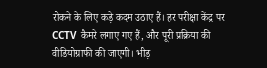रोकने के लिए कड़े कदम उठाए हैं। हर परीक्षा केंद्र पर CCTV कैमरे लगाए गए हैं, और पूरी प्रक्रिया की वीडियोग्राफी की जाएगी। भीड़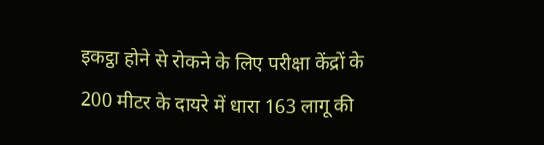इकट्ठा होने से रोकने के लिए परीक्षा केंद्रों के 200 मीटर के दायरे में धारा 163 लागू की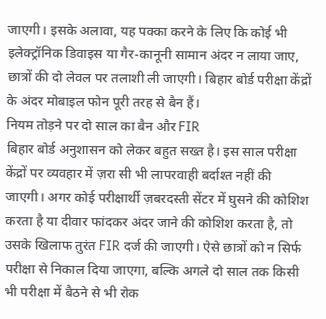जाएगी। इसके अलावा, यह पक्का करने के लिए कि कोई भी इलेक्ट्रॉनिक डिवाइस या गैर-कानूनी सामान अंदर न लाया जाए, छात्रों की दो लेवल पर तलाशी ली जाएगी। बिहार बोर्ड परीक्षा केंद्रों के अंदर मोबाइल फोन पूरी तरह से बैन हैं।
नियम तोड़ने पर दो साल का बैन और FIR
बिहार बोर्ड अनुशासन को लेकर बहुत सख्त है। इस साल परीक्षा केंद्रों पर व्यवहार में ज़रा सी भी लापरवाही बर्दाश्त नहीं की जाएगी। अगर कोई परीक्षार्थी ज़बरदस्ती सेंटर में घुसने की कोशिश करता है या दीवार फांदकर अंदर जाने की कोशिश करता है, तो उसके खिलाफ तुरंत FIR दर्ज की जाएगी। ऐसे छात्रों को न सिर्फ परीक्षा से निकाल दिया जाएगा, बल्कि अगले दो साल तक किसी भी परीक्षा में बैठने से भी रोक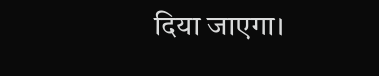दिया जाएगा।